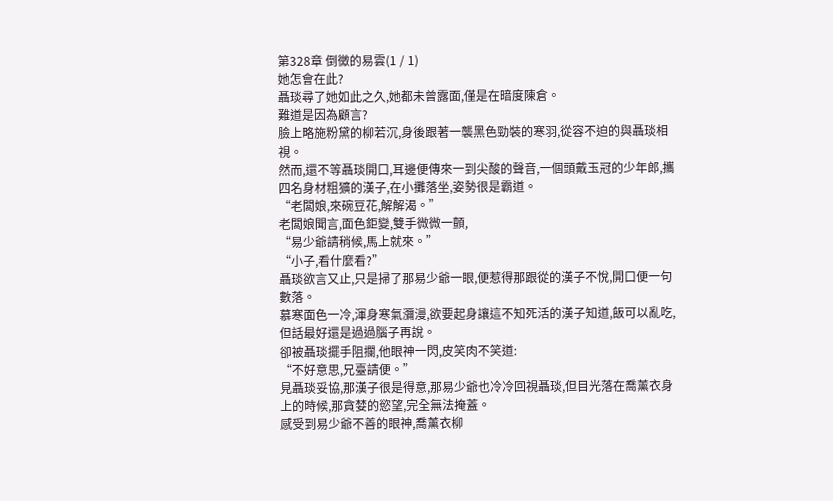第328章 倒黴的易雲(1 / 1)
她怎會在此?
聶琰尋了她如此之久,她都未曾露面,僅是在暗度陳倉。
難道是因為顧言?
臉上略施粉黛的柳若沉,身後跟著一襲黑色勁裝的寒羽,從容不迫的與聶琰相視。
然而,還不等聶琰開口,耳邊便傳來一到尖酸的聲音,一個頭戴玉冠的少年郎,攜四名身材粗獷的漢子,在小攤落坐,姿勢很是霸道。
“老闆娘,來碗豆花,解解渴。”
老闆娘聞言,面色鉅變,雙手微微一顫,
“易少爺請稍候,馬上就來。”
“小子,看什麼看?”
聶琰欲言又止,只是掃了那易少爺一眼,便惹得那跟從的漢子不悅,開口便一句數落。
慕寒面色一冷,渾身寒氣瀰漫,欲要起身讓這不知死活的漢子知道,飯可以亂吃,但話最好還是過過腦子再說。
卻被聶琰擺手阻攔,他眼神一閃,皮笑肉不笑道:
“不好意思,兄臺請便。”
見聶琰妥協,那漢子很是得意,那易少爺也冷冷回視聶琰,但目光落在喬薰衣身上的時候,那貪婪的慾望,完全無法掩蓋。
感受到易少爺不善的眼神,喬薰衣柳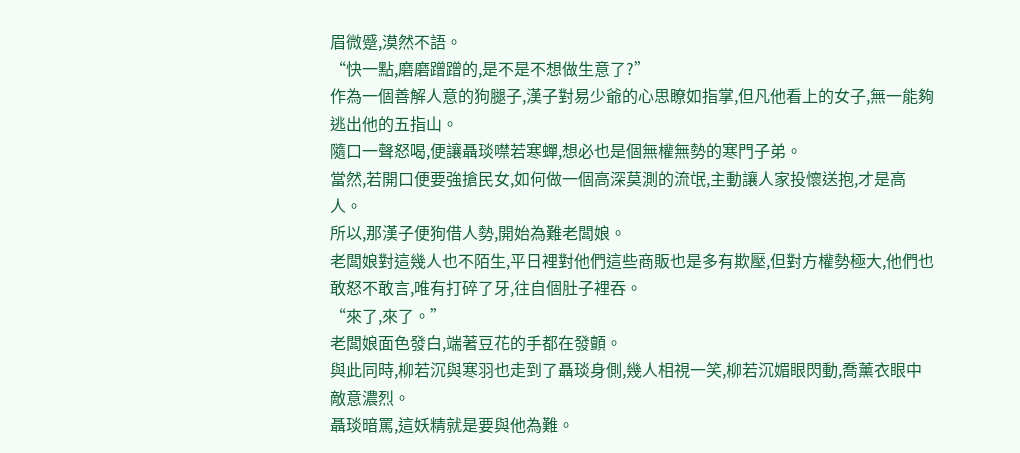眉微蹙,漠然不語。
“快一點,磨磨蹭蹭的,是不是不想做生意了?”
作為一個善解人意的狗腿子,漢子對易少爺的心思瞭如指掌,但凡他看上的女子,無一能夠逃出他的五指山。
隨口一聲怒喝,便讓聶琰噤若寒蟬,想必也是個無權無勢的寒門子弟。
當然,若開口便要強搶民女,如何做一個高深莫測的流氓,主動讓人家投懷送抱,才是高人。
所以,那漢子便狗借人勢,開始為難老闆娘。
老闆娘對這幾人也不陌生,平日裡對他們這些商販也是多有欺壓,但對方權勢極大,他們也敢怒不敢言,唯有打碎了牙,往自個肚子裡吞。
“來了,來了。”
老闆娘面色發白,端著豆花的手都在發顫。
與此同時,柳若沉與寒羽也走到了聶琰身側,幾人相視一笑,柳若沉媚眼閃動,喬薰衣眼中敵意濃烈。
聶琰暗罵,這妖精就是要與他為難。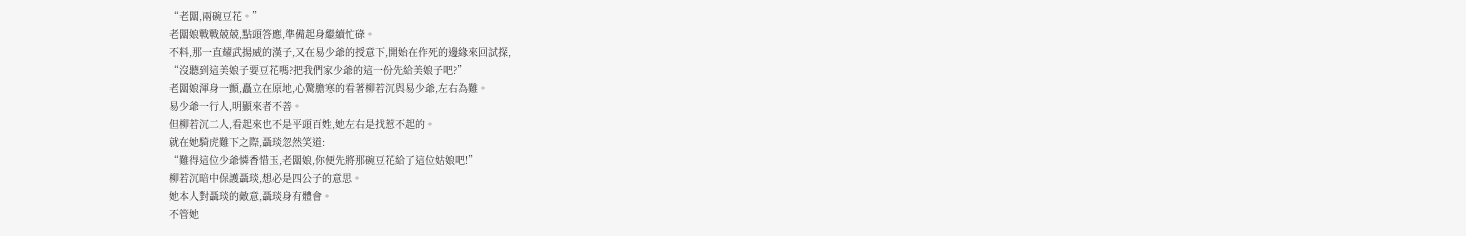“老闆,兩碗豆花。”
老闆娘戰戰兢兢,點頭答應,準備起身繼續忙碌。
不料,那一直耀武揚威的漢子,又在易少爺的授意下,開始在作死的邊緣來回試探,
“沒聽到這美娘子要豆花嗎?把我們家少爺的這一份先給美娘子吧?”
老闆娘渾身一顫,矗立在原地,心驚膽寒的看著柳若沉與易少爺,左右為難。
易少爺一行人,明顯來者不善。
但柳若沉二人,看起來也不是平頭百姓,她左右是找惹不起的。
就在她騎虎難下之際,聶琰忽然笑道:
“難得這位少爺憐香惜玉,老闆娘,你便先將那碗豆花給了這位姑娘吧!”
柳若沉暗中保護聶琰,想必是四公子的意思。
她本人對聶琰的敵意,聶琰身有體會。
不管她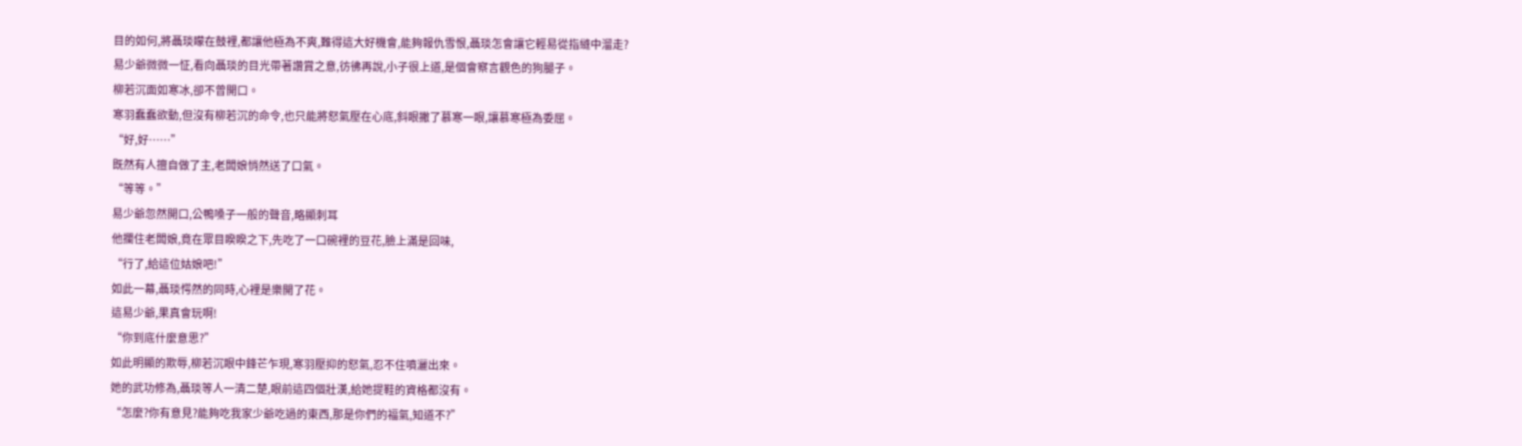目的如何,將聶琰矇在鼓裡,都讓他極為不爽,難得這大好機會,能夠報仇雪恨,聶琰怎會讓它輕易從指縫中溜走?
易少爺微微一怔,看向聶琰的目光帶著讚賞之意,彷彿再說,小子很上道,是個會察言觀色的狗腿子。
柳若沉面如寒冰,卻不曾開口。
寒羽蠢蠢欲動,但沒有柳若沉的命令,也只能將怒氣壓在心底,斜眼撇了慕寒一眼,讓慕寒極為委屈。
“好,好……”
既然有人擅自做了主,老闆娘悄然送了口氣。
“等等。”
易少爺忽然開口,公鴨嗓子一般的聲音,略顯刺耳
他攔住老闆娘,竟在眾目睽睽之下,先吃了一口碗裡的豆花,臉上滿是回味,
“行了,給這位姑娘吧!”
如此一幕,聶琰愕然的同時,心裡是樂開了花。
這易少爺,果真會玩啊!
“你到底什麼意思?”
如此明顯的欺辱,柳若沉眼中鋒芒乍現,寒羽壓抑的怒氣,忍不住噴灑出來。
她的武功修為,聶琰等人一清二楚,眼前這四個壯漢,給她提鞋的資格都沒有。
“怎麼?你有意見?能夠吃我家少爺吃過的東西,那是你們的福氣,知道不?”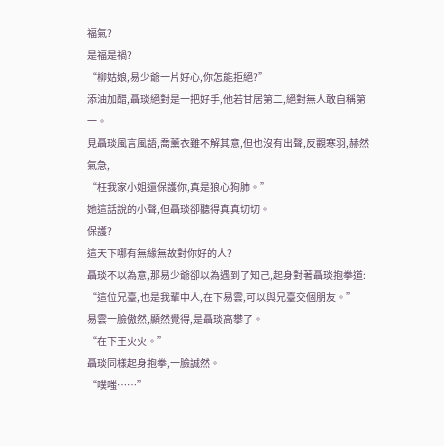福氣?
是福是禍?
“柳姑娘,易少爺一片好心,你怎能拒絕?”
添油加醋,聶琰絕對是一把好手,他若甘居第二,絕對無人敢自稱第一。
見聶琰風言風語,喬薰衣雖不解其意,但也沒有出聲,反觀寒羽,赫然氣急,
“枉我家小姐還保護你,真是狼心狗肺。”
她這話說的小聲,但聶琰卻聽得真真切切。
保護?
這天下哪有無緣無故對你好的人?
聶琰不以為意,那易少爺卻以為遇到了知己,起身對著聶琰抱拳道:
“這位兄臺,也是我輩中人,在下易雲,可以與兄臺交個朋友。”
易雲一臉傲然,顯然覺得,是聶琰高攀了。
“在下王火火。”
聶琰同樣起身抱拳,一臉誠然。
“噗嗤……”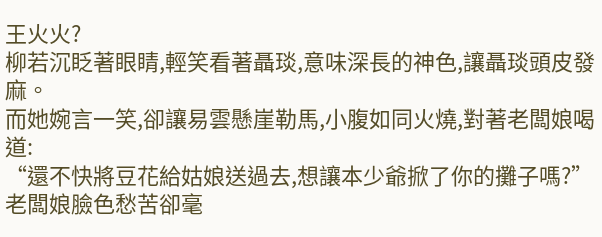王火火?
柳若沉眨著眼睛,輕笑看著聶琰,意味深長的神色,讓聶琰頭皮發麻。
而她婉言一笑,卻讓易雲懸崖勒馬,小腹如同火燒,對著老闆娘喝道:
“還不快將豆花給姑娘送過去,想讓本少爺掀了你的攤子嗎?”
老闆娘臉色愁苦卻毫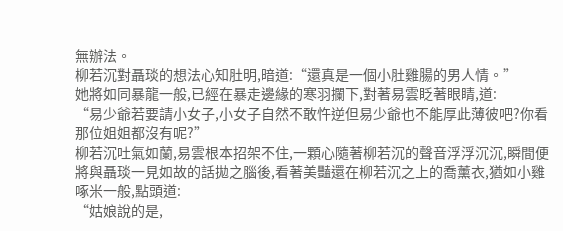無辦法。
柳若沉對聶琰的想法心知肚明,暗道:“還真是一個小肚雞腸的男人情。”
她將如同暴龍一般,已經在暴走邊緣的寒羽攔下,對著易雲眨著眼睛,道:
“易少爺若要請小女子,小女子自然不敢忤逆但易少爺也不能厚此薄彼吧?你看那位姐姐都沒有呢?”
柳若沉吐氣如蘭,易雲根本招架不住,一顆心隨著柳若沉的聲音浮浮沉沉,瞬間便將與聶琰一見如故的話拋之腦後,看著美豔還在柳若沉之上的喬薰衣,猶如小雞啄米一般,點頭道:
“姑娘說的是,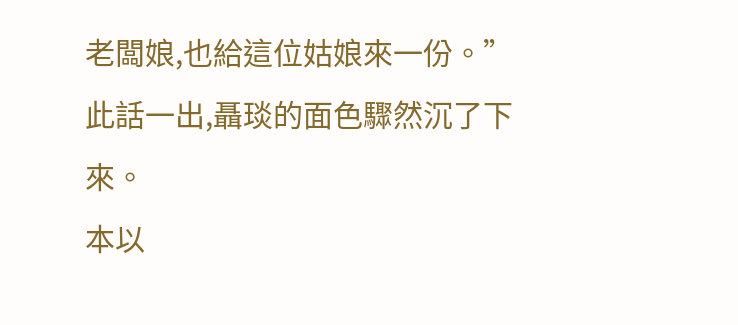老闆娘,也給這位姑娘來一份。”
此話一出,聶琰的面色驟然沉了下來。
本以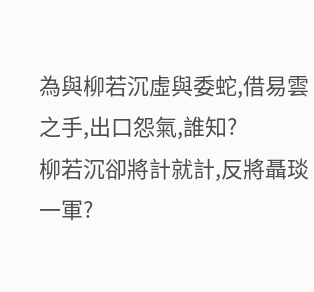為與柳若沉虛與委蛇,借易雲之手,出口怨氣,誰知?
柳若沉卻將計就計,反將聶琰一軍?